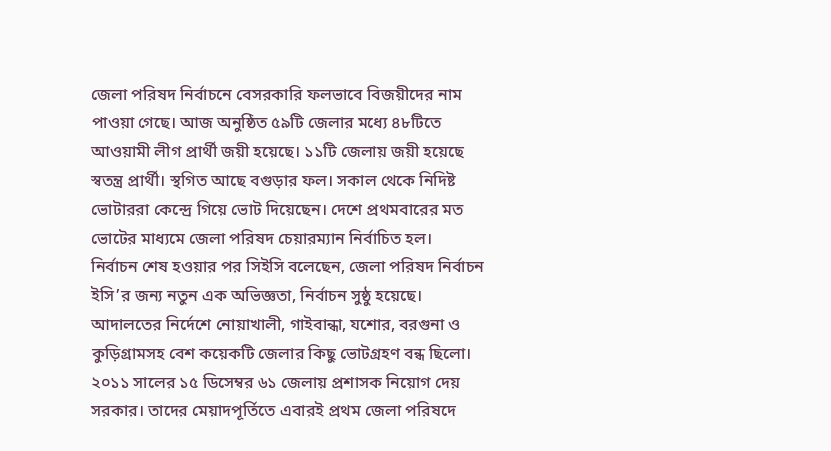জেলা পরিষদ নির্বাচনে বেসরকারি ফলভাবে বিজয়ীদের নাম পাওয়া গেছে। আজ অনুষ্ঠিত ৫৯টি জেলার মধ্যে ৪৮টিতে আওয়ামী লীগ প্রার্থী জয়ী হয়েছে। ১১টি জেলায় জয়ী হয়েছে স্বতন্ত্র প্রার্থী। স্থগিত আছে বগুড়ার ফল। সকাল থেকে নিদিষ্ট ভোটাররা কেন্দ্রে গিয়ে ভোট দিয়েছেন। দেশে প্রথমবারের মত ভোটের মাধ্যমে জেলা পরিষদ চেয়ারম্যান নির্বাচিত হল।
নির্বাচন শেষ হওয়ার পর সিইসি বলেছেন, জেলা পরিষদ নির্বাচন ইসি’র জন্য নতুন এক অভিজ্ঞতা, নির্বাচন সুষ্ঠু হয়েছে।
আদালতের নির্দেশে নোয়াখালী, গাইবান্ধা, যশোর, বরগুনা ও কুড়িগ্রামসহ বেশ কয়েকটি জেলার কিছু ভোটগ্রহণ বন্ধ ছিলো।
২০১১ সালের ১৫ ডিসেম্বর ৬১ জেলায় প্রশাসক নিয়োগ দেয় সরকার। তাদের মেয়াদপূর্তিতে এবারই প্রথম জেলা পরিষদে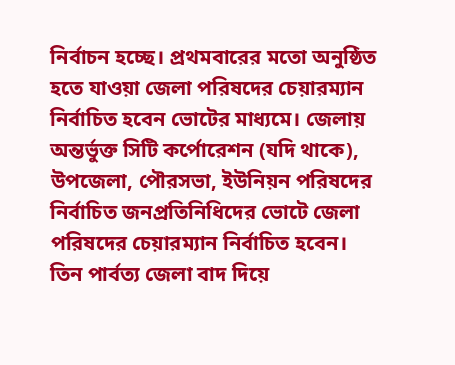নির্বাচন হচ্ছে। প্রথমবারের মতো অনুষ্ঠিত হতে যাওয়া জেলা পরিষদের চেয়ারম্যান নির্বাচিত হবেন ভোটের মাধ্যমে। জেলায় অন্তর্ভুক্ত সিটি কর্পোরেশন (যদি থাকে), উপজেলা, পৌরসভা, ইউনিয়ন পরিষদের নির্বাচিত জনপ্রতিনিধিদের ভোটে জেলা পরিষদের চেয়ারম্যান নির্বাচিত হবেন।
তিন পার্বত্য জেলা বাদ দিয়ে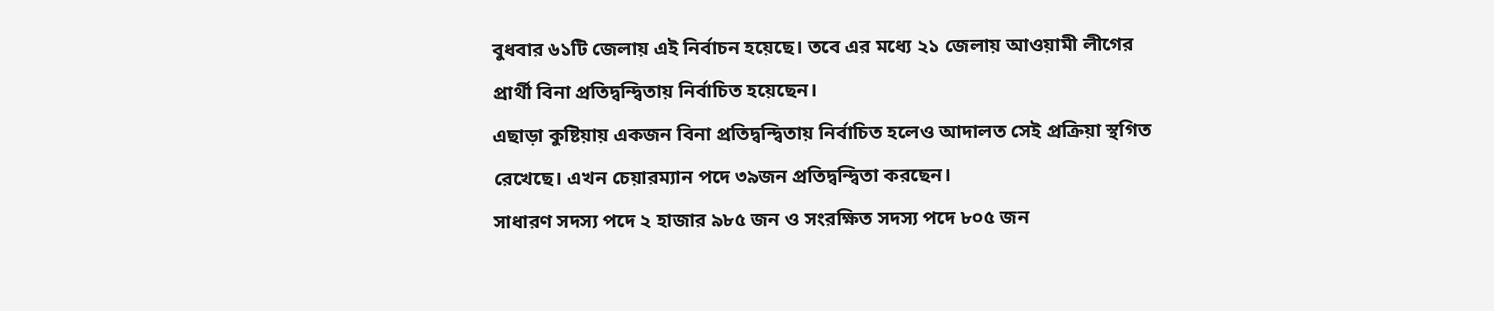বুধবার ৬১টি জেলায় এই নির্বাচন হয়েছে। তবে এর মধ্যে ২১ জেলায় আওয়ামী লীগের প্রার্থী বিনা প্রতিদ্বন্দ্বিতায় নির্বাচিত হয়েছেন।
এছাড়া কুষ্টিয়ায় একজন বিনা প্রতিদ্বন্দ্বিতায় নির্বাচিত হলেও আদালত সেই প্রক্রিয়া স্থগিত রেখেছে। এখন চেয়ারম্যান পদে ৩৯জন প্রতিদ্বন্দ্বিতা করছেন।
সাধারণ সদস্য পদে ২ হাজার ৯৮৫ জন ও সংরক্ষিত সদস্য পদে ৮০৫ জন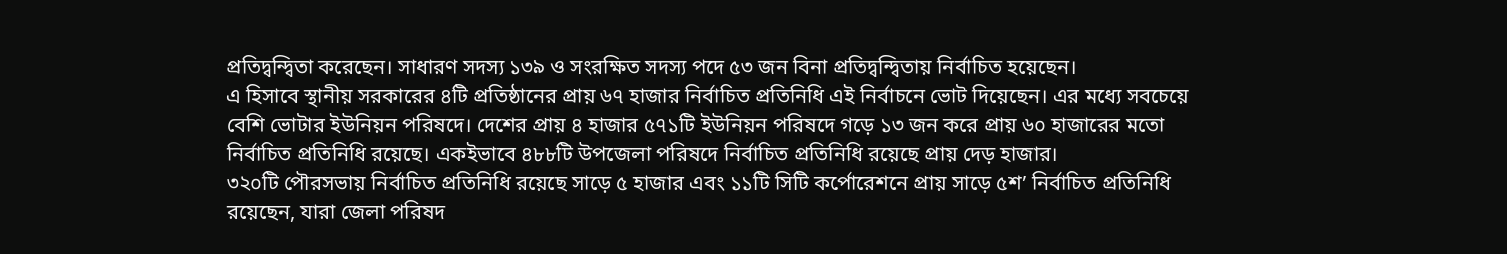প্রতিদ্বন্দ্বিতা করেছেন। সাধারণ সদস্য ১৩৯ ও সংরক্ষিত সদস্য পদে ৫৩ জন বিনা প্রতিদ্বন্দ্বিতায় নির্বাচিত হয়েছেন।
এ হিসাবে স্থানীয় সরকারের ৪টি প্রতিষ্ঠানের প্রায় ৬৭ হাজার নির্বাচিত প্রতিনিধি এই নির্বাচনে ভোট দিয়েছেন। এর মধ্যে সবচেয়ে বেশি ভোটার ইউনিয়ন পরিষদে। দেশের প্রায় ৪ হাজার ৫৭১টি ইউনিয়ন পরিষদে গড়ে ১৩ জন করে প্রায় ৬০ হাজারের মতো নির্বাচিত প্রতিনিধি রয়েছে। একইভাবে ৪৮৮টি উপজেলা পরিষদে নির্বাচিত প্রতিনিধি রয়েছে প্রায় দেড় হাজার।
৩২০টি পৌরসভায় নির্বাচিত প্রতিনিধি রয়েছে সাড়ে ৫ হাজার এবং ১১টি সিটি কর্পোরেশনে প্রায় সাড়ে ৫শ’ নির্বাচিত প্রতিনিধি রয়েছেন, যারা জেলা পরিষদ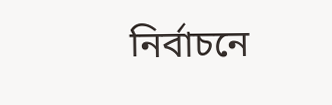নির্বাচনে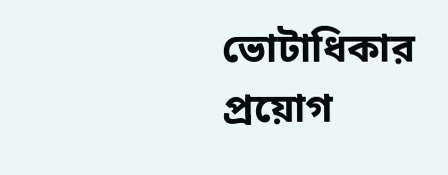ভোটাধিকার প্রয়োগ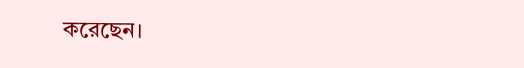করেছেন।